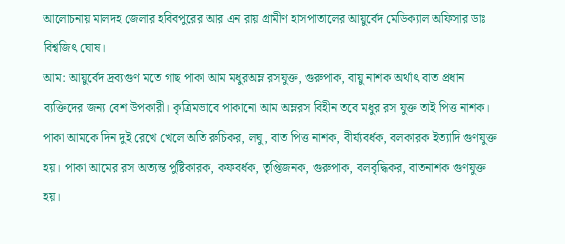আলোচনায় মালদহ জেলার হবিবপুরের আর এন রায় গ্রামীণ হাসপাতালের আয়ুর্বেদ মেডিক্যাল অফিসার ডাঃ বিশ্বজিৎ ঘোষ।
আম: আয়ুর্বেদ দ্রব্যগুণ মতে গাছ পাকা আম মধুরঅম্ল রসযুক্ত, গুরুপাক, বায়ু নাশক অর্থাৎ বাত প্রধান ব্যক্তিদের জন্য বেশ উপকারী। কৃত্রিমভাবে পাকানো আম অম্লরস বিহীন তবে মধুর রস যুক্ত তাই পিত্ত নাশক। পাকা আমকে দিন দুই রেখে খেলে অতি রুচিকর, লঘু, বাত পিত্ত নাশক, বীর্য্যবর্ধক, বলকারক ইত্যাদি গুণযুক্ত হয়। পাকা আমের রস অত্যন্ত পুষ্টিকারক, কফবর্ধক, তৃপ্তিজনক, গুরুপাক, বলবৃদ্ধিকর, বাতনাশক গুণযুক্ত হয়।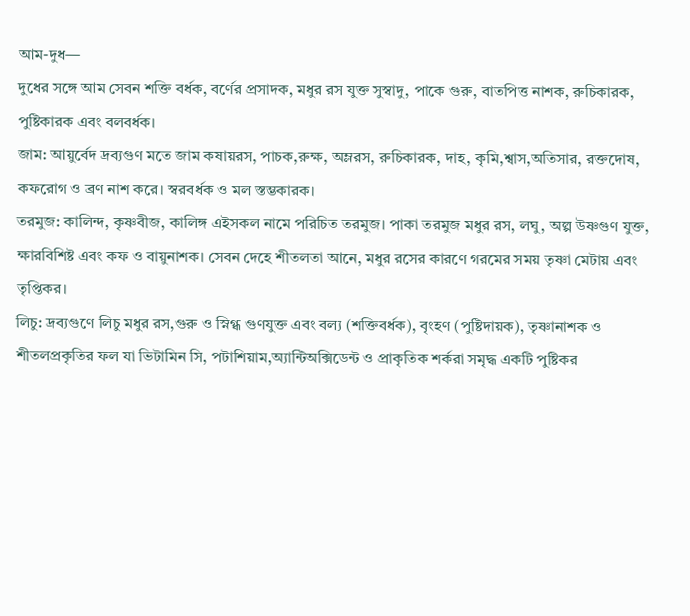আম-দুধ—
দুধের সঙ্গে আম সেবন শক্তি বর্ধক, বর্ণের প্রসাদক, মধুর রস যুক্ত সুস্বাদু, পাকে গুরু, বাতপিত্ত নাশক, রুচিকারক, পুষ্টিকারক এবং বলবর্ধক।
জাম: আয়ুর্বেদ দ্রব্যগুণ মতে জাম কষায়রস, পাচক,রুক্ষ, অম্লরস, রুচিকারক, দাহ, কৃমি,শ্বাস,অতিসার, রক্তদোষ, কফরোগ ও ব্রণ নাশ করে। স্বরবর্ধক ও মল স্তম্ভকারক।
তরমুজ: কালিন্দ, কৃষ্ণবীজ, কালিঙ্গ এইসকল নামে পরিচিত তরমুজ। পাকা তরমুজ মধুর রস, লঘু, অল্প উষ্ণগুণ যুক্ত, ক্ষারবিশিষ্ট এবং কফ ও বায়ুনাশক। সেবন দেহে শীতলতা আনে, মধুর রসের কারণে গরমের সময় তৃষ্ণা মেটায় এবং তৃপ্তিকর।
লিচু: দ্রব্যগুণে লিচু মধুর রস,গুরু ও স্নিগ্ধ গুণযুক্ত এবং বল্য (শক্তিবর্ধক), বৃংহণ (পুষ্টিদায়ক), তৃষ্ণানাশক ও শীতলপ্রকৃতির ফল যা ভিটামিন সি, পটাশিয়াম,অ্যান্টিঅক্সিডেন্ট ও প্রাকৃতিক শর্করা সমৃদ্ধ একটি পুষ্টিকর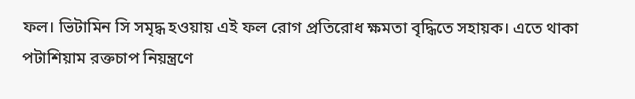ফল। ভিটামিন সি সমৃদ্ধ হওয়ায় এই ফল রোগ প্রতিরোধ ক্ষমতা বৃদ্ধিতে সহায়ক। এতে থাকা পটাশিয়াম রক্তচাপ নিয়ন্ত্রণে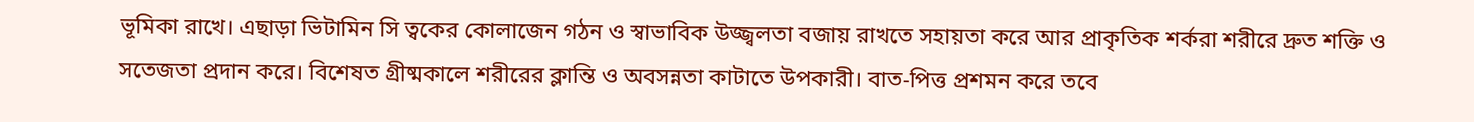ভূমিকা রাখে। এছাড়া ভিটামিন সি ত্বকের কোলাজেন গঠন ও স্বাভাবিক উজ্জ্বলতা বজায় রাখতে সহায়তা করে আর প্রাকৃতিক শর্করা শরীরে দ্রুত শক্তি ও সতেজতা প্রদান করে। বিশেষত গ্রীষ্মকালে শরীরের ক্লান্তি ও অবসন্নতা কাটাতে উপকারী। বাত-পিত্ত প্রশমন করে তবে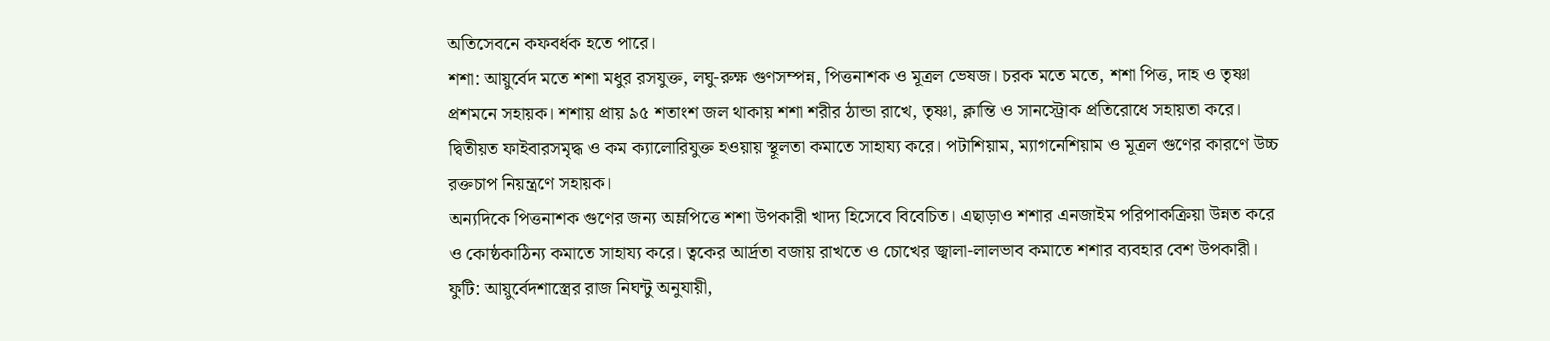অতিসেবনে কফবর্ধক হতে পারে।
শশা: আয়ুর্বেদ মতে শশা মধুর রসযুক্ত, লঘু-রুক্ষ গুণসম্পন্ন, পিত্তনাশক ও মূত্রল ভেষজ। চরক মতে মতে, শশা পিত্ত, দাহ ও তৃষ্ণা প্রশমনে সহায়ক। শশায় প্রায় ৯৫ শতাংশ জল থাকায় শশা শরীর ঠান্ডা রাখে, তৃষ্ণা, ক্লান্তি ও সানস্ট্রোক প্রতিরোধে সহায়তা করে। দ্বিতীয়ত ফাইবারসমৃদ্ধ ও কম ক্যালোরিযুক্ত হওয়ায় স্থূলতা কমাতে সাহায্য করে। পটাশিয়াম, ম্যাগনেশিয়াম ও মূত্রল গুণের কারণে উচ্চ রক্তচাপ নিয়ন্ত্রণে সহায়ক।
অন্যদিকে পিত্তনাশক গুণের জন্য অম্লপিত্তে শশা উপকারী খাদ্য হিসেবে বিবেচিত। এছাড়াও শশার এনজাইম পরিপাকক্রিয়া উন্নত করে ও কোষ্ঠকাঠিন্য কমাতে সাহায্য করে। ত্বকের আর্দ্রতা বজায় রাখতে ও চোখের জ্বালা-লালভাব কমাতে শশার ব্যবহার বেশ উপকারী।
ফুটি: আয়ুর্বেদশাস্ত্রের রাজ নিঘন্টু অনুযায়ী,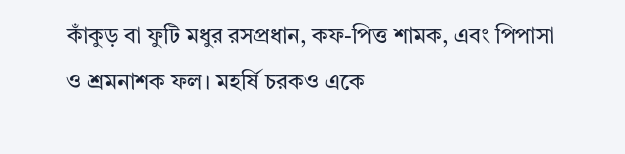কাঁকুড় বা ফুটি মধুর রসপ্রধান, কফ-পিত্ত শামক, এবং পিপাসা ও শ্রমনাশক ফল। মহর্ষি চরকও একে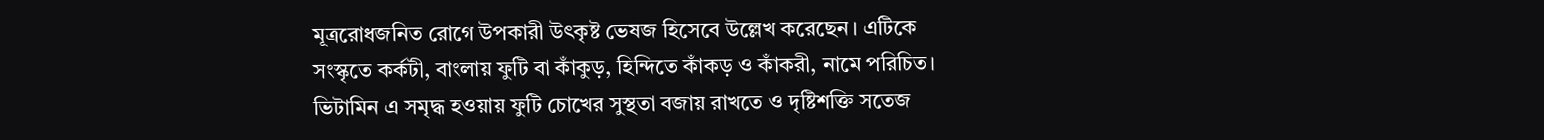মূত্ররোধজনিত রোগে উপকারী উৎকৃষ্ট ভেষজ হিসেবে উল্লেখ করেছেন। এটিকে সংস্কৃতে কর্কটী, বাংলায় ফুটি বা কাঁকুড়, হিন্দিতে কাঁকড় ও কাঁকরী, নামে পরিচিত। ভিটামিন এ সমৃদ্ধ হওয়ায় ফুটি চোখের সুস্থতা বজায় রাখতে ও দৃষ্টিশক্তি সতেজ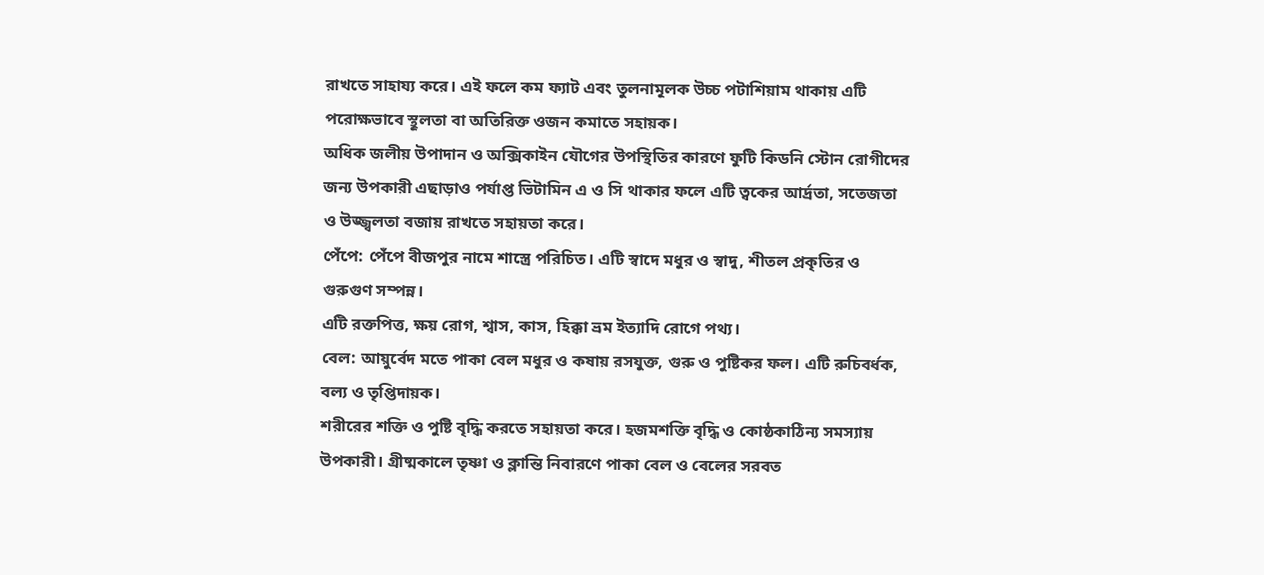রাখতে সাহায্য করে। এই ফলে কম ফ্যাট এবং তুলনামূলক উচ্চ পটাশিয়াম থাকায় এটি পরোক্ষভাবে স্থূলতা বা অতিরিক্ত ওজন কমাতে সহায়ক।
অধিক জলীয় উপাদান ও অক্সিকাইন যৌগের উপস্থিতির কারণে ফুটি কিডনি স্টোন রোগীদের জন্য উপকারী এছাড়াও পর্যাপ্ত ভিটামিন এ ও সি থাকার ফলে এটি ত্বকের আর্দ্রতা, সতেজতা ও উজ্জ্বলতা বজায় রাখতে সহায়তা করে।
পেঁপে: পেঁপে বীজপুর নামে শাস্ত্রে পরিচিত। এটি স্বাদে মধুর ও স্বাদু, শীতল প্রকৃতির ও গুরুগুণ সম্পন্ন।
এটি রক্তপিত্ত, ক্ষয় রোগ, শ্বাস, কাস, হিক্কা ভ্রম ইত্যাদি রোগে পথ্য।
বেল: আয়ুর্বেদ মতে পাকা বেল মধুর ও কষায় রসযুক্ত, গুরু ও পুষ্টিকর ফল। এটি রুচিবর্ধক, বল্য ও তৃপ্তিদায়ক।
শরীরের শক্তি ও পুষ্টি বৃদ্ধি করতে সহায়তা করে। হজমশক্তি বৃদ্ধি ও কোষ্ঠকাঠিন্য সমস্যায় উপকারী। গ্রীষ্মকালে তৃষ্ণা ও ক্লান্তি নিবারণে পাকা বেল ও বেলের সরবত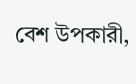বেশ উপকারী,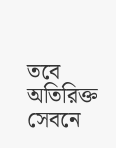তবে অতিরিক্ত সেবনে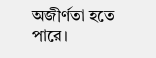অজীর্ণতা হতে পারে।